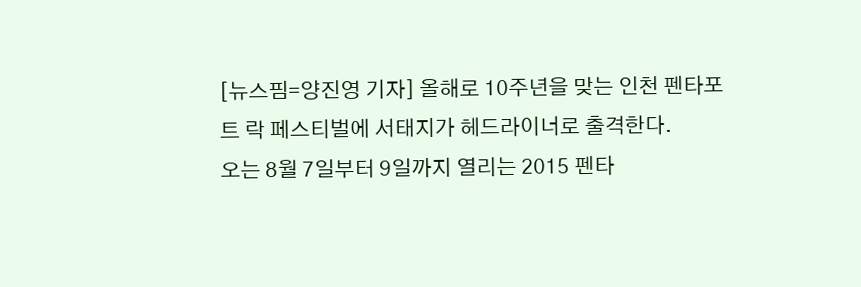[뉴스핌=양진영 기자] 올해로 10주년을 맞는 인천 펜타포트 락 페스티벌에 서태지가 헤드라이너로 출격한다.
오는 8월 7일부터 9일까지 열리는 2015 펜타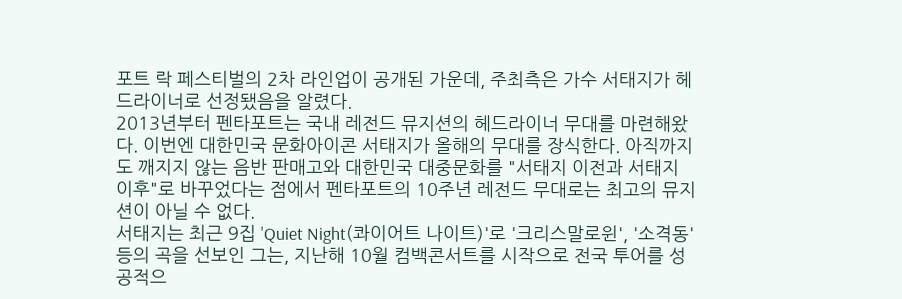포트 락 페스티벌의 2차 라인업이 공개된 가운데, 주최측은 가수 서태지가 헤드라이너로 선정됐음을 알렸다.
2013년부터 펜타포트는 국내 레전드 뮤지션의 헤드라이너 무대를 마련해왔다. 이번엔 대한민국 문화아이콘 서태지가 올해의 무대를 장식한다. 아직까지도 깨지지 않는 음반 판매고와 대한민국 대중문화를 "서태지 이전과 서태지 이후"로 바꾸었다는 점에서 펜타포트의 10주년 레전드 무대로는 최고의 뮤지션이 아닐 수 없다.
서태지는 최근 9집 'Quiet Night(콰이어트 나이트)'로 '크리스말로윈', '소격동' 등의 곡을 선보인 그는, 지난해 10월 컴백콘서트를 시작으로 전국 투어를 성공적으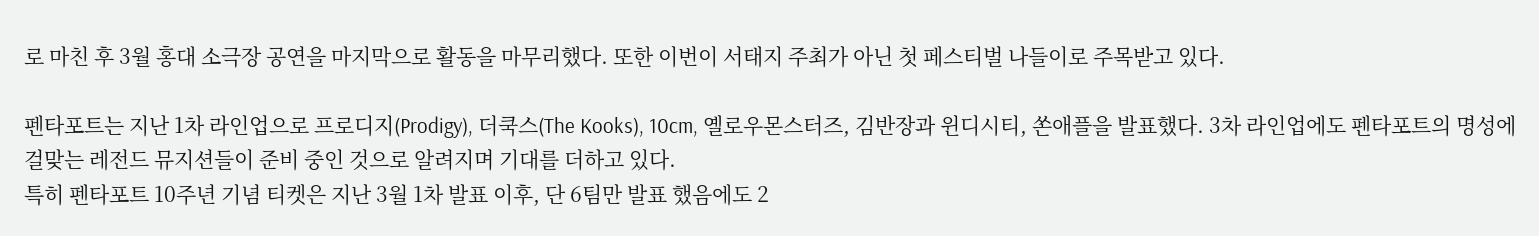로 마친 후 3월 홍대 소극장 공연을 마지막으로 활동을 마무리했다. 또한 이번이 서태지 주최가 아닌 첫 페스티벌 나들이로 주목받고 있다.

펜타포트는 지난 1차 라인업으로 프로디지(Prodigy), 더쿡스(The Kooks), 10cm, 옐로우몬스터즈, 김반장과 윈디시티, 쏜애플을 발표했다. 3차 라인업에도 펜타포트의 명성에 걸맞는 레전드 뮤지션들이 준비 중인 것으로 알려지며 기대를 더하고 있다.
특히 펜타포트 10주년 기념 티켓은 지난 3월 1차 발표 이후, 단 6팀만 발표 했음에도 2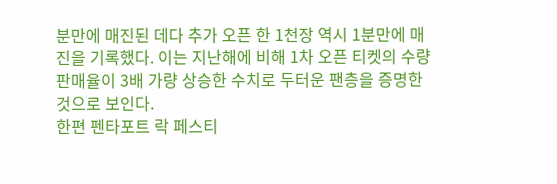분만에 매진된 데다 추가 오픈 한 1천장 역시 1분만에 매진을 기록했다. 이는 지난해에 비해 1차 오픈 티켓의 수량 판매율이 3배 가량 상승한 수치로 두터운 팬층을 증명한 것으로 보인다.
한편 펜타포트 락 페스티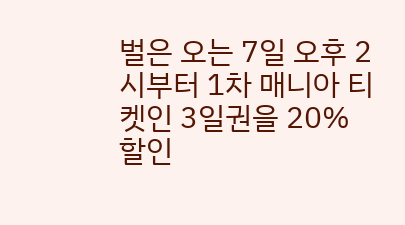벌은 오는 7일 오후 2시부터 1차 매니아 티켓인 3일권을 20% 할인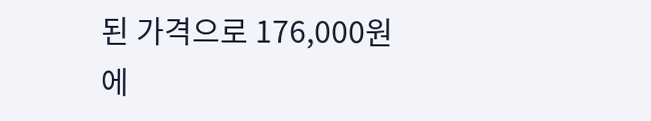된 가격으로 176,000원에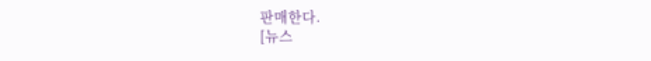판매한다.
[뉴스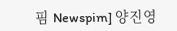핌 Newspim] 양진영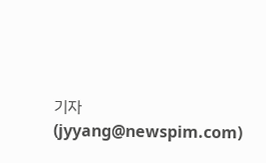기자 (jyyang@newspim.com)